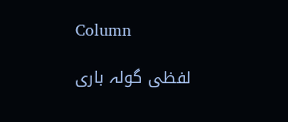Column

لفظی گولہ باری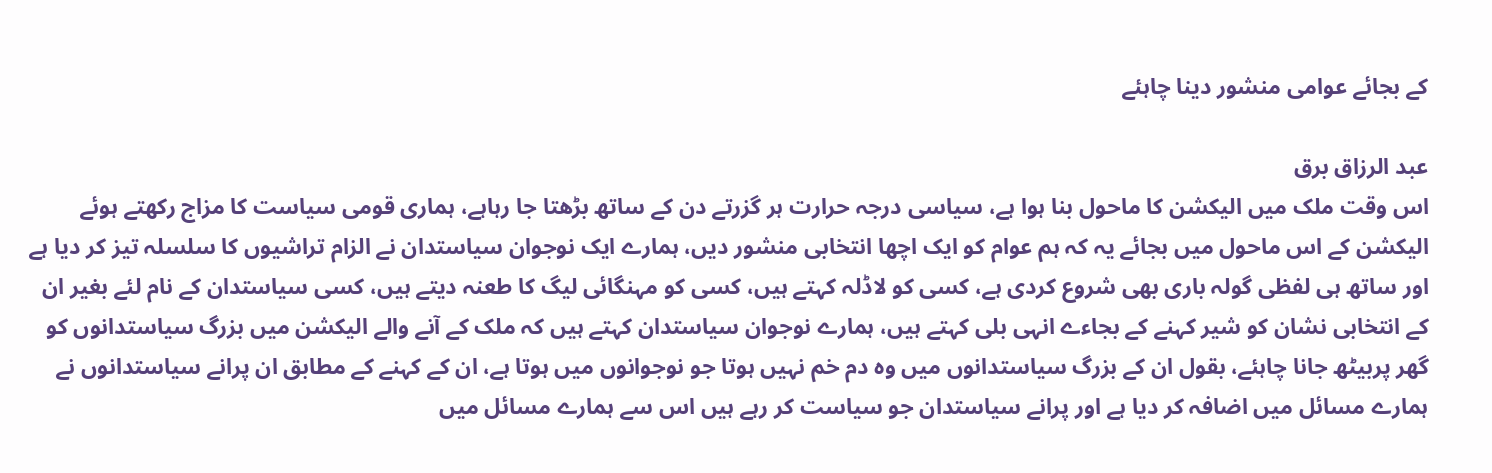کے بجائے عوامی منشور دینا چاہئے

عبد الرزاق برق
اس وقت ملک میں الیکشن کا ماحول بنا ہوا ہے، سیاسی درجہ حرارت ہر گزرتے دن کے ساتھ بڑھتا جا رہاہے، ہماری قومی سیاست کا مزاج رکھتے ہوئے الیکشن کے اس ماحول میں بجائے یہ کہ ہم عوام کو ایک اچھا انتخابی منشور دیں، ہمارے ایک نوجوان سیاستدان نے الزام تراشیوں کا سلسلہ تیز کر دیا ہے اور ساتھ ہی لفظی گولہ باری بھی شروع کردی ہے، کسی کو لاڈلہ کہتے ہیں، کسی کو مہنگائی لیگ کا طعنہ دیتے ہیں، کسی سیاستدان کے نام لئے بغیر ان کے انتخابی نشان کو شیر کہنے کے بجاءے انہی بلی کہتے ہیں، ہمارے نوجوان سیاستدان کہتے ہیں کہ ملک کے آنے والے الیکشن میں بزرگ سیاستدانوں کو گھر پربیٹھ جانا چاہئے، بقول ان کے بزرگ سیاستدانوں میں وہ دم خم نہیں ہوتا جو نوجوانوں میں ہوتا ہے، ان کے کہنے کے مطابق ان پرانے سیاستدانوں نے ہمارے مسائل میں اضافہ کر دیا ہے اور پرانے سیاستدان جو سیاست کر رہے ہیں اس سے ہمارے مسائل میں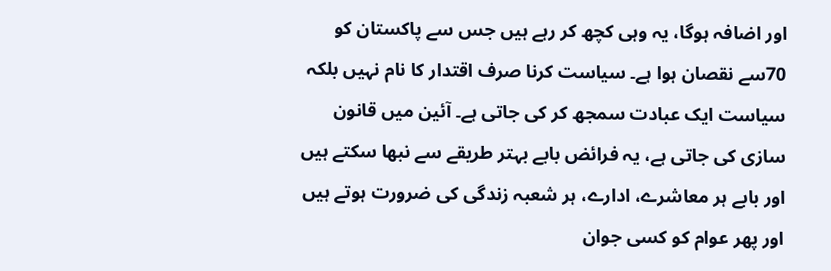اور اضافہ ہوگا، یہ وہی کچھ کر رہے ہیں جس سے پاکستان کو 70سے نقصان ہوا ہے۔ سیاست کرنا صرف اقتدار کا نام نہیں بلکہ سیاست ایک عبادت سمجھ کر کی جاتی ہے۔ آئین میں قانون سازی کی جاتی ہے، یہ فرائض بابے بہتر طریقے سے نبھا سکتے ہیں اور بابے ہر معاشرے، ادارے، ہر شعبہ زندگی کی ضرورت ہوتے ہیں اور پھر عوام کو کسی جوان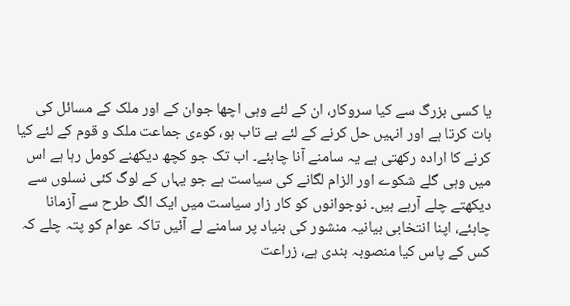یا کسی بزرگ سے کیا سروکار، ان کے لئے وہی اچھا جوان کے اور ملک کے مسائل کی بات کرتا ہے اور انہیں حل کرنے کے لئے بے تاب ہو، کوءی جماعت ملک و قوم کے لئے کیا کرنے کا ارادہ رکھتی ہے یہ سامنے آنا چاہئے۔ اب تک جو کچھ دیکھنے کومل رہا ہے اس میں وہی گلے شکوے اور الزام لگانے کی سیاست ہے جو یہاں کے لوگ کئی نسلوں سے دیکھتے چلے آرہے ہیں۔ نوجوانوں کو کار زار سیاست میں ایک الگ طرح سے آزمانا چاہئے، اپنا انتخابی بیانیہ منشور کی بنیاد پر سامنے لے آئیں تاکہ عوام کو پتہ چلے کہ کس کے پاس کیا منصوبہ بندی ہے، زراعت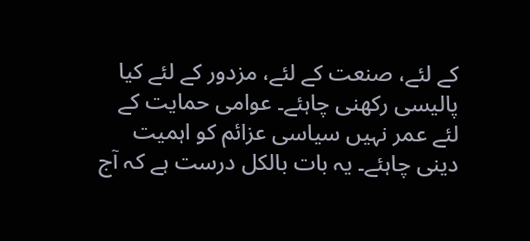کے لئے، صنعت کے لئے، مزدور کے لئے کیا پالیسی رکھنی چاہئے۔ عوامی حمایت کے لئے عمر نہیں سیاسی عزائم کو اہمیت دینی چاہئے۔ یہ بات بالکل درست ہے کہ آج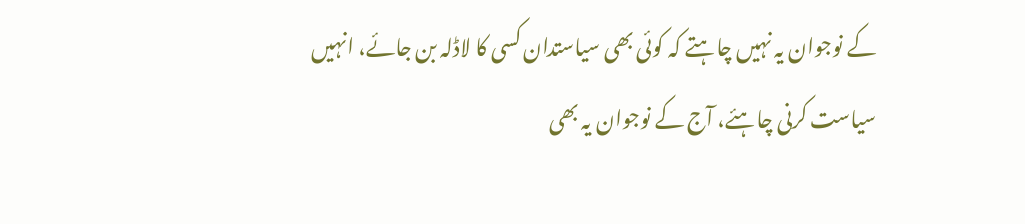کے نوجوان یہ نہیں چاہتے کہ کوئی بھی سیاستدان کسی کا لاڈلہ بن جائے، انہیں سیاست کرنی چاہئے، آج کے نوجوان یہ بھی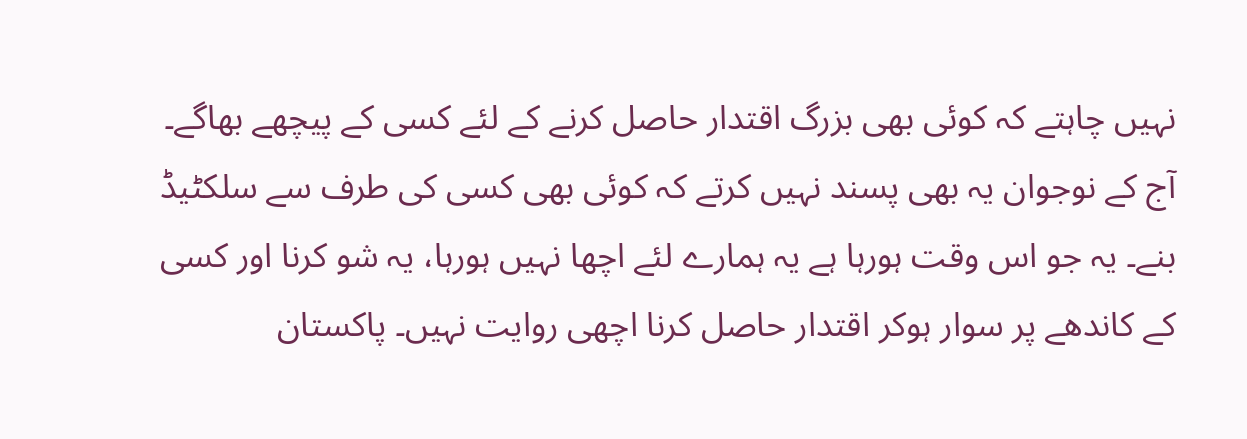نہیں چاہتے کہ کوئی بھی بزرگ اقتدار حاصل کرنے کے لئے کسی کے پیچھے بھاگے۔ آج کے نوجوان یہ بھی پسند نہیں کرتے کہ کوئی بھی کسی کی طرف سے سلکٹیڈ بنے۔ یہ جو اس وقت ہورہا ہے یہ ہمارے لئے اچھا نہیں ہورہا، یہ شو کرنا اور کسی کے کاندھے پر سوار ہوکر اقتدار حاصل کرنا اچھی روایت نہیں۔ پاکستان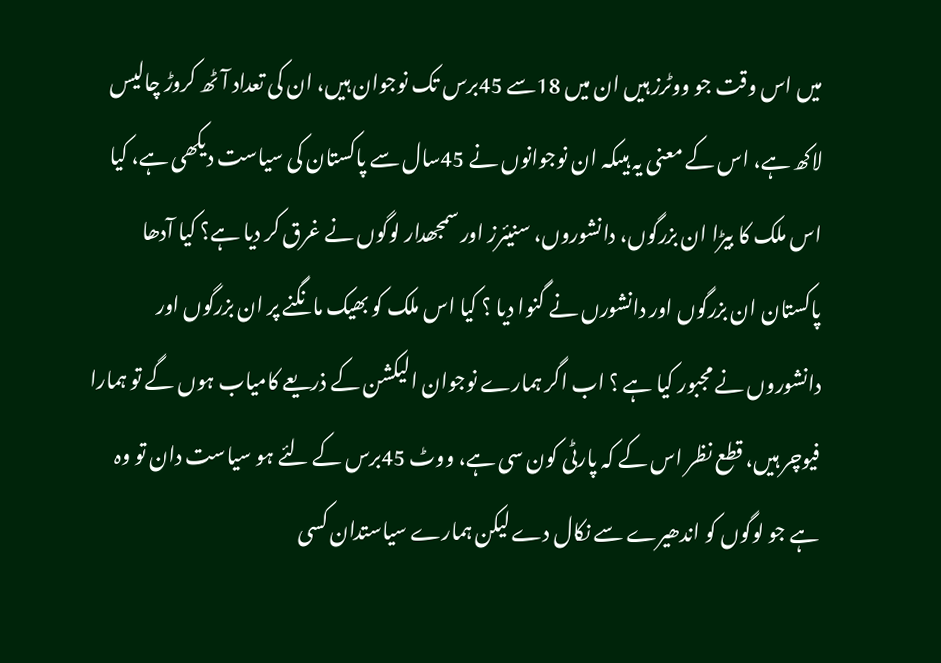میں اس وقت جو ووٹرز ہیں ان میں 18سے 45برس تک نوجوان ہیں، ان کی تعداد آٹھ کروڑ چالیس لاکھ ہے، اس کے معنی یہ ہیںکہ ان نوجوانوں نے 45سال سے پاکستان کی سیاست دیکھی ہے، کیا اس ملک کا بیڑا ان بزرگوں، دانشوروں، سنیئرز اور سمجھدار لوگوں نے غرق کر دیا ہے؟ کیا آدھا پاکستان ان بزرگوں اور دانشورں نے گنوا دیا ؟ کیا اس ملک کو بھیک مانگنے پر ان بزرگوں اور دانشوروں نے مجبور کیا ہے ؟ اب اگر ہمارے نوجوان الیکشن کے ذریعے کامیاب ہوں گے تو ہمارا فیوچر ہیں، قطع نظر اس کے کہ پارٹی کون سی ہے، ووٹ 45برس کے لئے ہو سیاست دان تو وہ ہے جو لوگوں کو اندھیرے سے نکال دے لیکن ہمارے سیاستدان کسی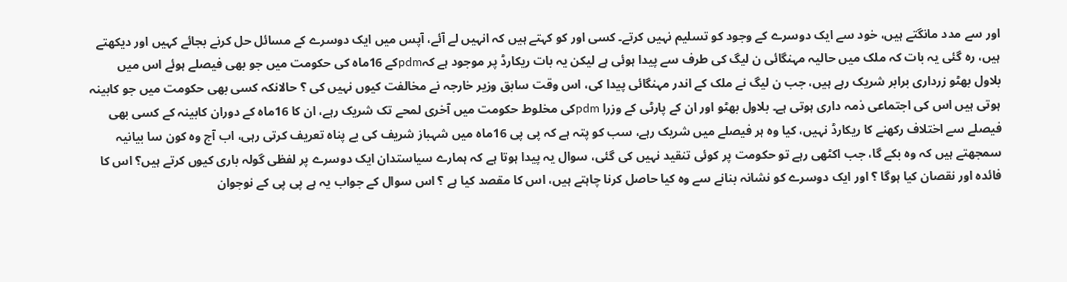اور سے مدد مانگتے ہیں، خود سے ایک دوسرے کے وجود کو تسلیم نہیں کرتے۔ کسی اور کو کہتے ہیں کہ انہیں لے آئے، آپس میں ایک دوسرے کے مسائل حل کرنے بجائے کہیں اور دیکھتے ہیں، رہ گئی یہ بات کہ ملک میں حالیہ مہنگائی ن لیگ کی طرف سے پیدا ہوئی ہے لیکن یہ بات ریکارڈ پر موجود ہے کہpdmکے 16ماہ کی حکومت میں جو بھی فیصلے ہوئے اس میں بلاول بھٹو زرداری برابر شریک رہے ہیں، جب ن لیگ نے ملک کے اندر مہنگائی پیدا کی، اس وقت سابق وزیر خارجہ نے مخالفت کیوں نہیں کی ؟ حالانکہ کسی بھی حکومت میں جو کابینہ ہوتی ہیں اس کی اجتماعی ذمہ داری ہوتی ہے۔ بلاول بھٹو اور ان کے پارٹی کے وزرا pdmکی مخلوط حکومت میں آخری لمحے تک شریک رہے، ان کا 16ماہ کے دوران کابینہ کے کسی بھی فیصلے سے اختلاف رکھنے کا ریکارڈ نہیں، کیا وہ ہر فیصلے میں شریک رہے، سب کو پتہ ہے کہ پی پی 16ماہ میں شہباز شریف کی بے پناہ تعریف کرتی رہی، اب آج وہ کون سا بیانیہ سمجھتے ہیں کہ وہ بکے گا، جب اکٹھی رہے تو حکومت پر کوئی تنقید نہیں کی گئی، سوال یہ پیدا ہوتا ہے کہ ہمارے سیاستدان ایک دوسرے پر لفظی گولہ باری کیوں کرتے ہیں؟ اس کا فائدہ اور نقصان کیا ہوگا ؟ اور ایک دوسرے کو نشانہ بنانے سے وہ کیا حاصل کرنا چاہتے ہیں، اس کا مقصد کیا ہے ؟ اس سوال کے جواب یہ ہے پی پی کے نوجوان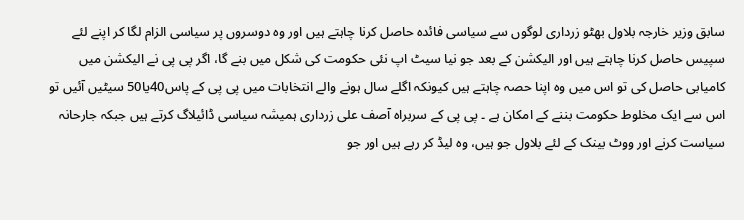سابق وزیر خارجہ بلاول بھٹو زرداری لوگوں سے سیاسی فائدہ حاصل کرنا چاہتے ہیں اور وہ دوسروں پر سیاسی الزام لگا کر اپنے لئے سپیس حاصل کرنا چاہتے ہیں اور الیکشن کے بعد جو نیا سیٹ اپ نئی حکومت کی شکل میں بنے گا، اگر پی پی نے الیکشن میں کامیابی حاصل کی تو اس میں وہ اپنا حصہ چاہتے ہیں کیونکہ اگلے سال ہونے والے انتخابات میں پی پی کے پاس40یا50 سیٹیں آئیں تو اس سے ایک مخلوط حکومت بننے کے امکان ہے ۔ پی پی کے سربراہ آصف علی زرداری ہمیشہ سیاسی ڈائیلاگ کرتے ہیں جبکہ جارحانہ سیاست کرنے اور ووٹ بینک کے لئے بلاول جو ہیں، وہ لیڈ کر رہے ہیں اور جو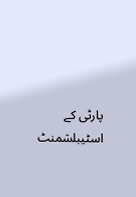پارٹی کے اسٹیبلشمنٹ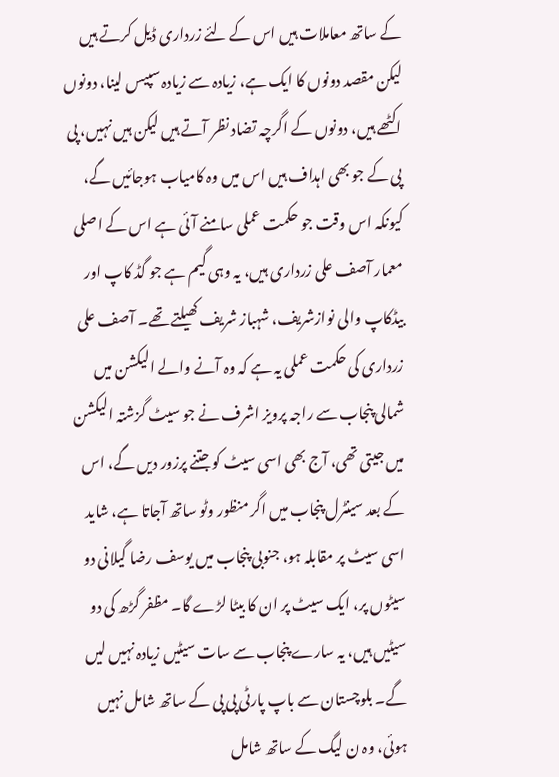کے ساتھ معاملات ہیں اس کے لئے زرداری ڈیل کرتے ہیں لیکن مقصد دونوں کا ایک ہے، زیادہ سے زیادہ سپیس لینا، دونوں اکٹھے ہیں، دونوں کے اگرچہ تضاد نظر آتے ہیں لیکن ہیں نہیں، پی پی کے جو بھی اہداف ہیں اس میں وہ کامیاب ہوجائیں گے، کیونکہ اس وقت جو حکمت عملی سامنے آئی ہے اس کے اصلی معمار آصف علی زرداری ہیں، یہ وہی گیم ہے جو گڈ کاپ اور بیڈکاپ والی نوازشریف، شہباز شریف کھیلتے تھے۔ آصف علی زرداری کی حکمت عملی یہ ہے کہ وہ آنے والے الیکشن میں شمالی پنجاب سے راجہ پرویز اشرف نے جو سیٹ گزشتہ الیکشن میں جیتی تھی، آج بھی اسی سیٹ کو جتنے پرزور دیں گے، اس کے بعد سینٹرل پنجاب میں اگر منظور وٹو ساتھ آجاتا ہے، شاید اسی سیٹ پر مقابلہ ہو، جنوبی پنجاب میں یوسف رضا گیلانی دو سیٹوں پر، ایک سیٹ پر ان کا بیٹا لڑے گا۔ مظفر گڑھ کی دو سیٹیں ہیں، یہ سارے پنجاب سے سات سیٹیں زیادہ نہیں لیں گے۔ بلوچستان سے باپ پارٹی پی پی کے ساتھ شامل نہیں ہوئی، وہ ن لیگ کے ساتھ شامل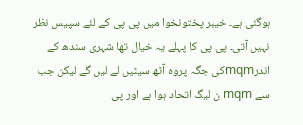ہوگئی ہے۔ خیبر پختونخوا میں پی پی کے لئے سپیس نظر نہیں آتی۔ پی پی کا پہلے یہ خیال تھا شہری سندھ کے اندرmqmکی جگہ پروہ آٹھ سیٹیں لے لیں گے لیکن جب سے mqm ن لیگ اتحاد ہوا ہے اور پی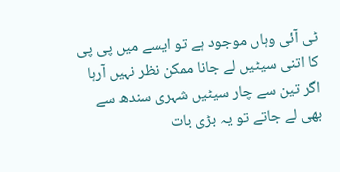ٹی آئی وہاں موجود ہے تو ایسے میں پی پی کا اتنی سیٹیں لے جانا ممکن نظر نہیں آرہا اگر تین سے چار سیٹیں شہری سندھ سے بھی لے جاتے تو یہ بڑی بات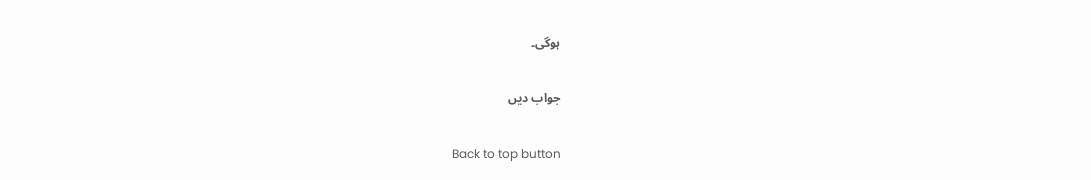ہوگی۔

جواب دیں

Back to top button